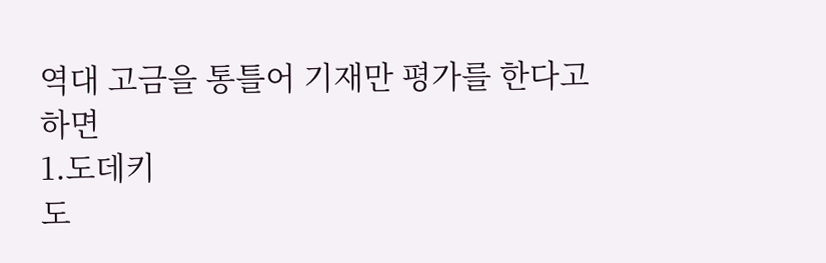역대 고금을 통틀어 기재만 평가를 한다고 하면
1.도데키
도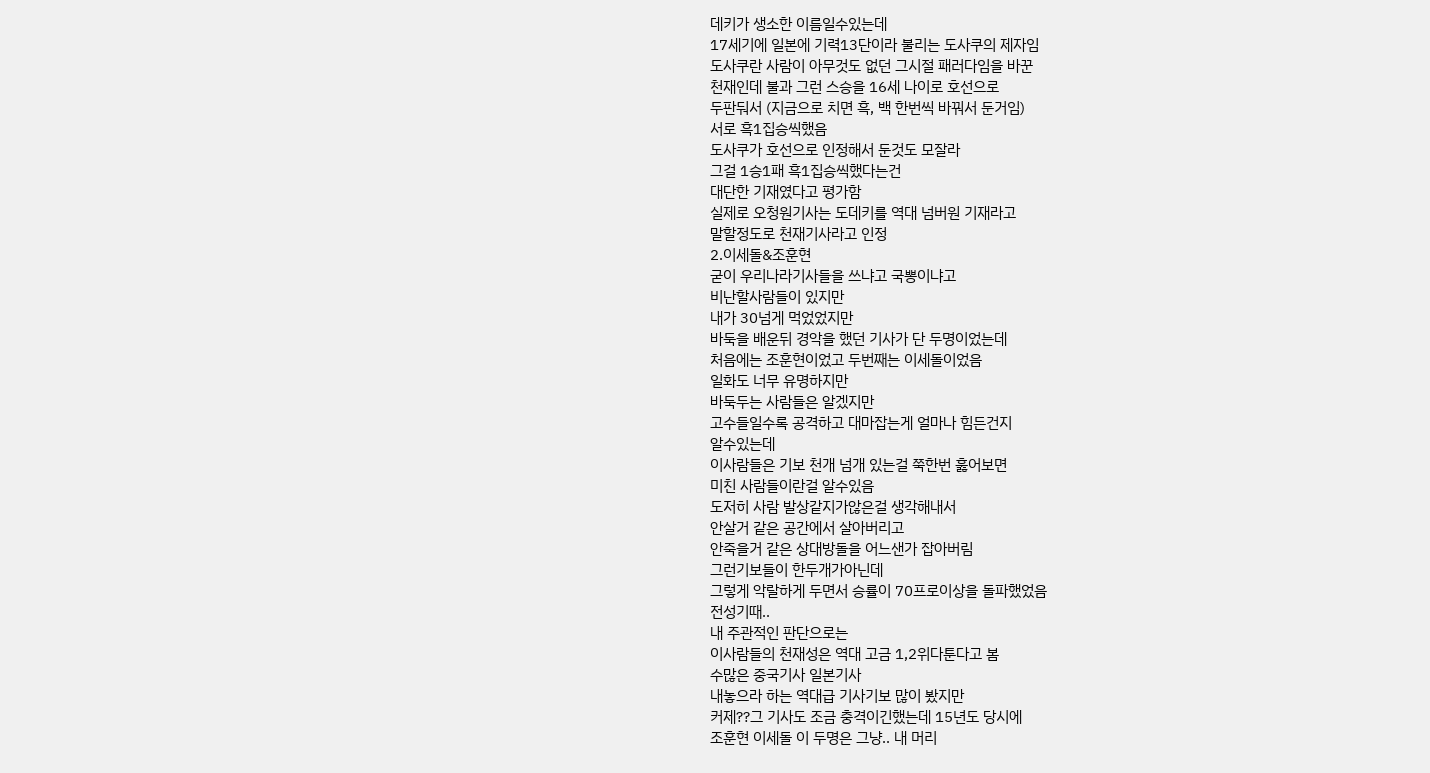데키가 생소한 이름일수있는데
17세기에 일본에 기력13단이라 불리는 도사쿠의 제자임
도사쿠란 사람이 아무것도 없던 그시절 패러다임을 바꾼
천재인데 불과 그런 스승을 16세 나이로 호선으로
두판둬서 (지금으로 치면 흑, 백 한번씩 바꿔서 둔거임)
서로 흑1집승씩했음
도사쿠가 호선으로 인정해서 둔것도 모잘라
그걸 1승1패 흑1집승씩했다는건
대단한 기재였다고 평가함
실제로 오청원기사는 도데키를 역대 넘버원 기재라고
말할정도로 천재기사라고 인정
2.이세돌&조훈현
굳이 우리나라기사들을 쓰냐고 국뽕이냐고
비난할사람들이 있지만
내가 30넘게 먹었었지만
바둑을 배운뒤 경악을 했던 기사가 단 두명이었는데
처음에는 조훈현이었고 두번째는 이세돌이었음
일화도 너무 유명하지만
바둑두는 사람들은 알겠지만
고수들일수록 공격하고 대마잡는게 얼마나 힘든건지
알수있는데
이사람들은 기보 천개 넘개 있는걸 쭉한번 훓어보면
미친 사람들이란걸 알수있음
도저히 사람 발상같지가않은걸 생각해내서
안살거 같은 공간에서 살아버리고
안죽을거 같은 상대방돌을 어느샌가 잡아버림
그런기보들이 한두개가아닌데
그렇게 악랄하게 두면서 승률이 70프로이상을 돌파했었음
전성기때..
내 주관적인 판단으로는
이사람들의 천재성은 역대 고금 1,2위다툰다고 봄
수많은 중국기사 일본기사
내놓으라 하는 역대급 기사기보 많이 봤지만
커제??그 기사도 조금 충격이긴했는데 15년도 당시에
조훈현 이세돌 이 두명은 그냥.. 내 머리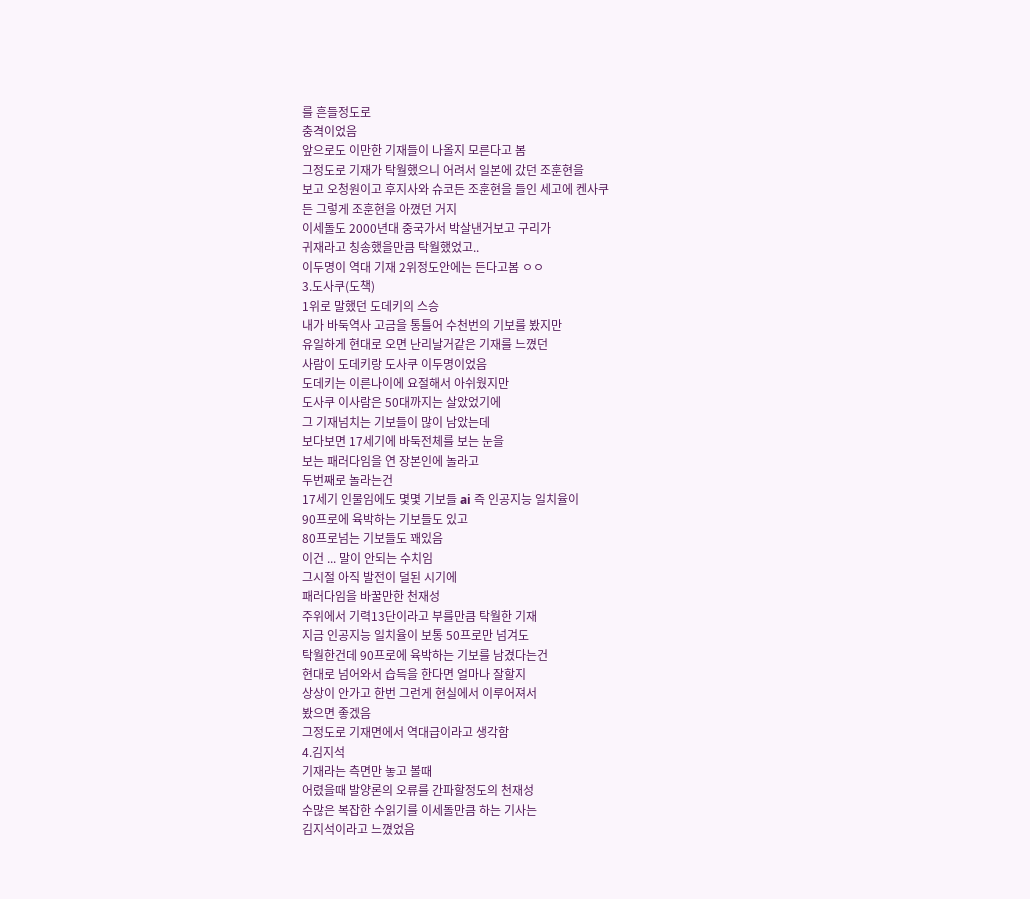를 흔들정도로
충격이었음
앞으로도 이만한 기재들이 나올지 모른다고 봄
그정도로 기재가 탁월했으니 어려서 일본에 갔던 조훈현을
보고 오청원이고 후지사와 슈코든 조훈현을 들인 세고에 켄사쿠
든 그렇게 조훈현을 아꼈던 거지
이세돌도 2000년대 중국가서 박살낸거보고 구리가
귀재라고 칭송했을만큼 탁월했었고..
이두명이 역대 기재 2위정도안에는 든다고봄 ㅇㅇ
3.도사쿠(도책)
1위로 말했던 도데키의 스승
내가 바둑역사 고금을 통틀어 수천번의 기보를 봤지만
유일하게 현대로 오면 난리날거같은 기재를 느꼈던
사람이 도데키랑 도사쿠 이두명이었음
도데키는 이른나이에 요절해서 아쉬웠지만
도사쿠 이사람은 50대까지는 살았었기에
그 기재넘치는 기보들이 많이 남았는데
보다보면 17세기에 바둑전체를 보는 눈을
보는 패러다임을 연 장본인에 놀라고
두번째로 놀라는건
17세기 인물임에도 몇몇 기보들 ai 즉 인공지능 일치율이
90프로에 육박하는 기보들도 있고
80프로넘는 기보들도 꽤있음
이건 ... 말이 안되는 수치임
그시절 아직 발전이 덜된 시기에
패러다임을 바꿀만한 천재성
주위에서 기력13단이라고 부를만큼 탁월한 기재
지금 인공지능 일치율이 보통 50프로만 넘겨도
탁월한건데 90프로에 육박하는 기보를 남겼다는건
현대로 넘어와서 습득을 한다면 얼마나 잘할지
상상이 안가고 한번 그런게 현실에서 이루어져서
봤으면 좋겠음
그정도로 기재면에서 역대급이라고 생각함
4.김지석
기재라는 측면만 놓고 볼때
어렸을때 발양론의 오류를 간파할정도의 천재성
수많은 복잡한 수읽기를 이세돌만큼 하는 기사는
김지석이라고 느꼈었음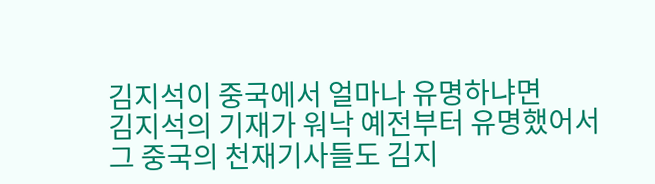김지석이 중국에서 얼마나 유명하냐면
김지석의 기재가 워낙 예전부터 유명했어서
그 중국의 천재기사들도 김지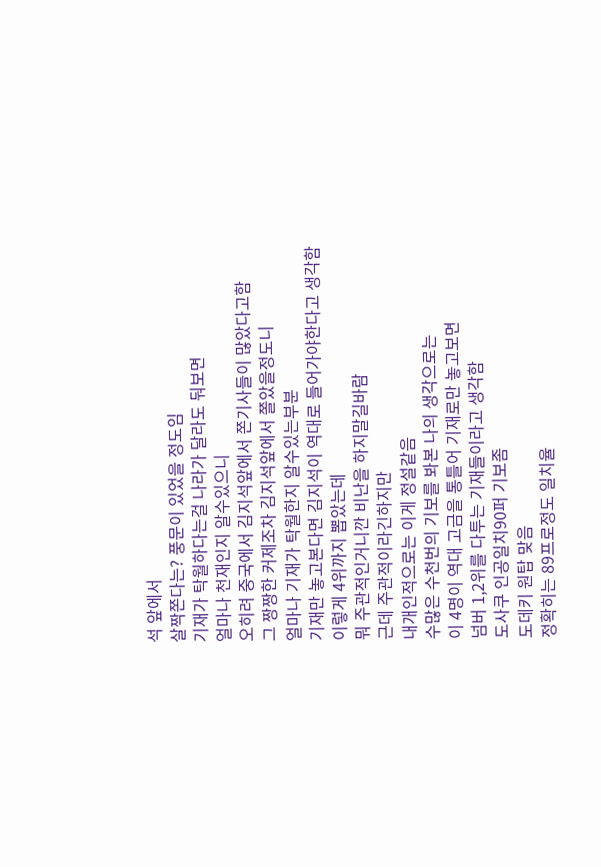석 앞에서
살짝쫀다는? 풍문이 있었을 정도임
기재가 탁월하다는걸 나라가 달라도 둬보면
얼마나 천재인지 알수있으니
오히려 중국에서 김지석앞에서 쫀기사들이 많았다고함
그 짱짱한 커제조차 김지석앞에서 쫄았을정도니
얼마나 기재가 탁월한지 알수있는부분
기재만 놓고본다면 김지석이 역대로 들어가야한다고 생각함
이렇게 4위까지 뽑았는데
뭐 주관적인거니깐 비난을 하지말길바람
근데 주관적이라긴하지만
내개인적으로는 이게 정설같음
수많은 수천번의 기보를 봐본 나의 생각으로는
이 4명이 역대 고금을 통틀어 기재로만 놓고보면
넘버 1,2위를 다투는 기재들이라고 생각함
도사쿠 인공일치90퍼 기보좀
도데키 원탑 맞음
정확히는 89프로정도 일치율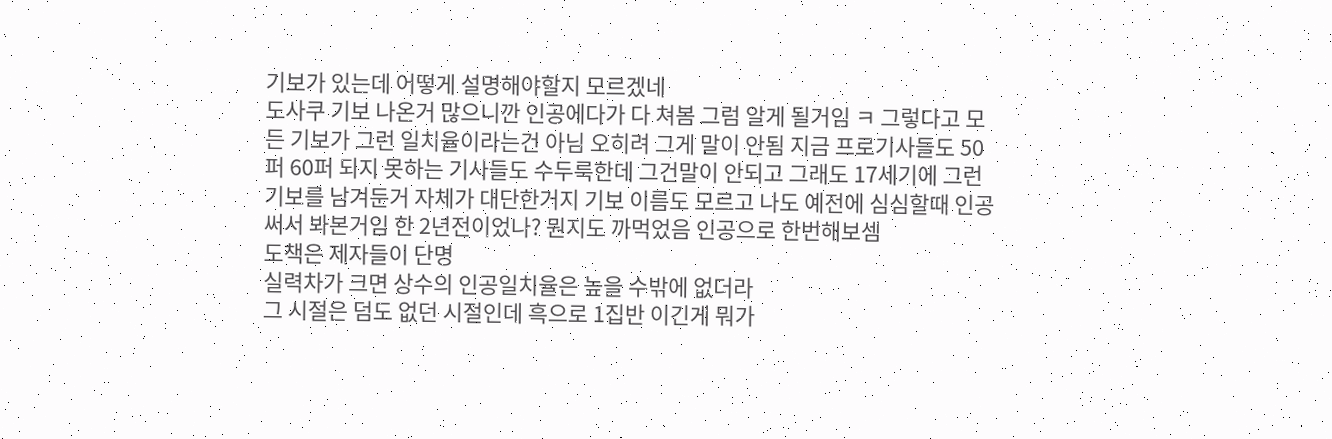기보가 있는데 어떻게 설명해야할지 모르겠네
도사쿠 기보 나온거 많으니깐 인공에다가 다 쳐봄 그럼 알게 될거임 ㅋ 그렇다고 모든 기보가 그런 일치율이라는건 아님 오히려 그게 말이 안됨 지금 프로기사들도 50퍼 60퍼 되지 못하는 기사들도 수두룩한데 그건말이 안되고 그래도 17세기에 그런 기보를 남겨둔거 자체가 대단한거지 기보 이름도 모르고 나도 예전에 심심할때 인공 써서 봐본거임 한 2년전이었나? 뭔지도 까먹었음 인공으로 한번해보셈
도책은 제자들이 단명
실력차가 크면 상수의 인공일치율은 높을 수밖에 없더라
그 시절은 덤도 없던 시절인데 흑으로 1집반 이긴게 뭐가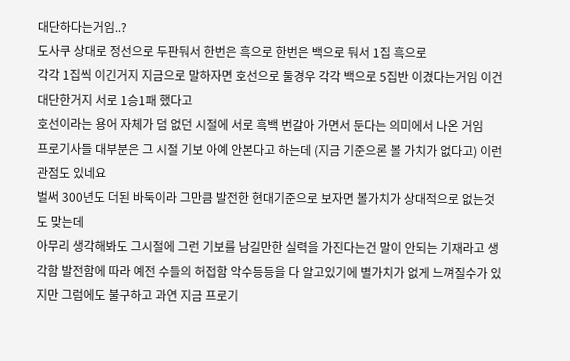대단하다는거임..?
도사쿠 상대로 정선으로 두판둬서 한번은 흑으로 한번은 백으로 둬서 1집 흑으로
각각 1집씩 이긴거지 지금으로 말하자면 호선으로 둘경우 각각 백으로 5집반 이겼다는거임 이건 대단한거지 서로 1승1패 했다고
호선이라는 용어 자체가 덤 없던 시절에 서로 흑백 번갈아 가면서 둔다는 의미에서 나온 거임
프로기사들 대부분은 그 시절 기보 아예 안본다고 하는데 (지금 기준으론 볼 가치가 없다고) 이런 관점도 있네요
벌써 300년도 더된 바둑이라 그만큼 발전한 현대기준으로 보자면 볼가치가 상대적으로 없는것도 맞는데
아무리 생각해봐도 그시절에 그런 기보를 남길만한 실력을 가진다는건 말이 안되는 기재라고 생각함 발전함에 따라 예전 수들의 허접함 악수등등을 다 알고있기에 별가치가 없게 느껴질수가 있지만 그럼에도 불구하고 과연 지금 프로기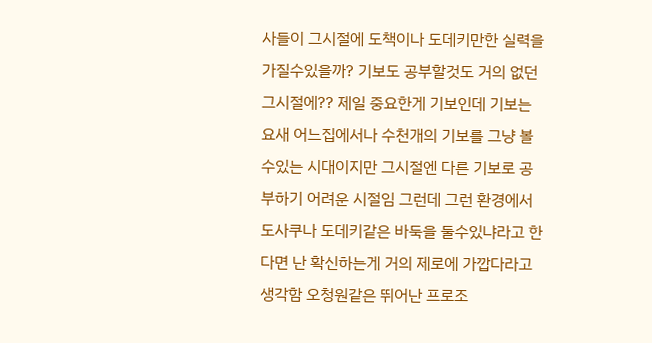사들이 그시절에 도책이나 도데키만한 실력을 가질수있을까? 기보도 공부할것도 거의 없던 그시절에?? 제일 중요한게 기보인데 기보는 요새 어느집에서나 수천개의 기보를 그냥 볼수있는 시대이지만 그시절엔 다른 기보로 공부하기 어려운 시절임 그런데 그런 환경에서 도사쿠나 도데키같은 바둑을 둘수있냐라고 한다면 난 확신하는게 거의 제로에 가깝다라고 생각함 오청원같은 뛰어난 프로조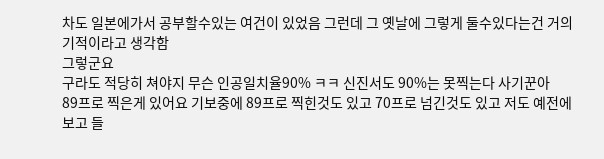차도 일본에가서 공부할수있는 여건이 있었음 그런데 그 옛날에 그렇게 둘수있다는건 거의 기적이라고 생각함
그렇군요
구라도 적당히 쳐야지 무슨 인공일치율90% ㅋㅋ 신진서도 90%는 못찍는다 사기꾼아
89프로 찍은게 있어요 기보중에 89프로 찍힌것도 있고 70프로 넘긴것도 있고 저도 예전에 보고 들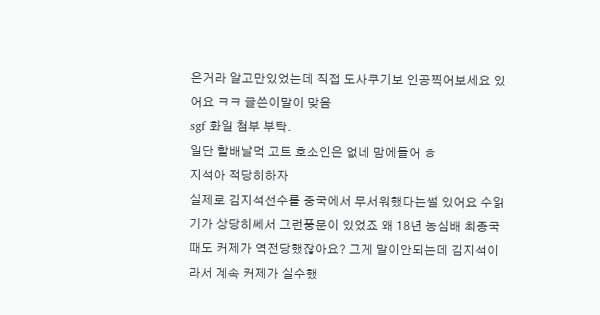은거라 알고만있었는데 직접 도사쿠기보 인공찍어보세요 있어요 ㅋㅋ 글쓴이말이 맞음
sgf 화일 첨부 부탁.
일단 할배날먹 고트 호소인은 없네 맘에들어 ㅎ
지석아 적당히하자
실제로 김지석선수를 중국에서 무서워했다는썰 있어요 수읽기가 상당히쎄서 그런풍문이 있었죠 왜 18년 농심배 최종국때도 커제가 역전당했잖아요? 그게 말이안되는데 김지석이라서 계속 커제가 실수했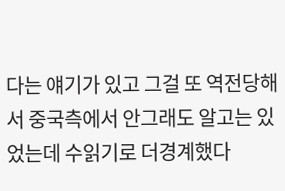다는 얘기가 있고 그걸 또 역전당해서 중국측에서 안그래도 알고는 있었는데 수읽기로 더경계했다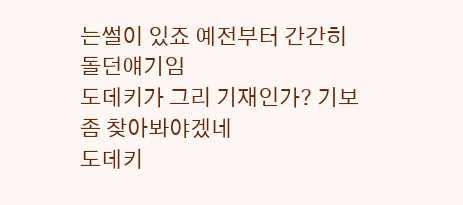는썰이 있죠 예전부터 간간히 돌던얘기임
도데키가 그리 기재인가? 기보좀 찾아봐야겠네
도데키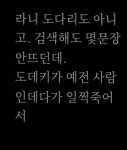라니 도다리도 아니고. 검색해도 몇문장 안뜨던데.
도데키가 예전 사람인데다가 일찍죽어서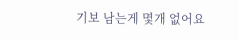기보 남는게 몇개 없어요